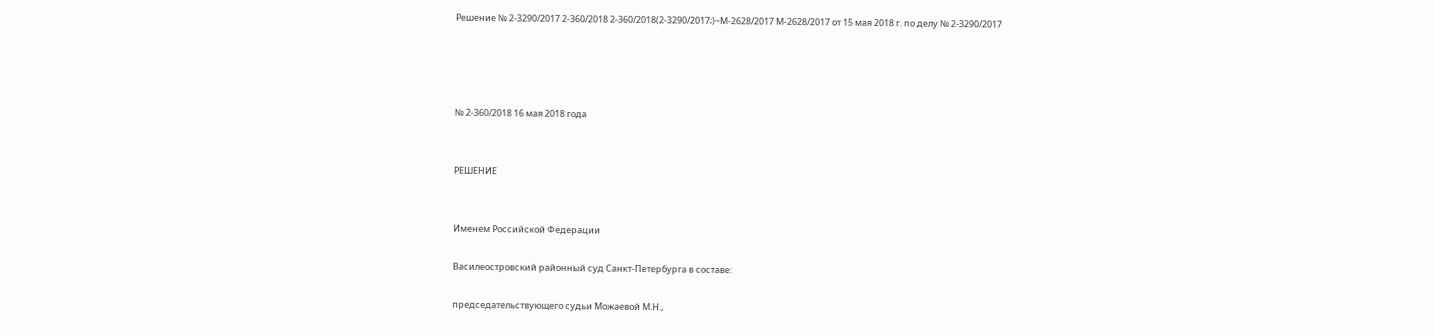Решение № 2-3290/2017 2-360/2018 2-360/2018(2-3290/2017;)~М-2628/2017 М-2628/2017 от 15 мая 2018 г. по делу № 2-3290/2017




№ 2-360/2018 16 мая 2018 года


РЕШЕНИЕ


Именем Российской Федерации

Василеостровский районный суд Санкт-Петербурга в составе:

председательствующего судьи Можаевой М.Н.,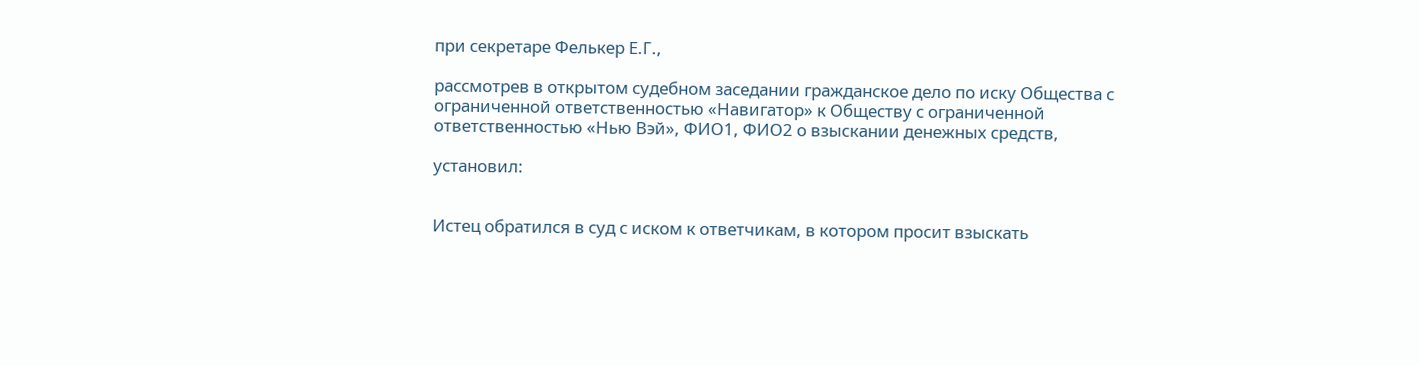при секретаре Фелькер Е.Г.,

рассмотрев в открытом судебном заседании гражданское дело по иску Общества с ограниченной ответственностью «Навигатор» к Обществу с ограниченной ответственностью «Нью Вэй», ФИО1, ФИО2 о взыскании денежных средств,

установил:


Истец обратился в суд с иском к ответчикам, в котором просит взыскать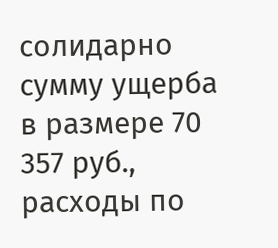солидарно сумму ущерба в размере 70 357 руб., расходы по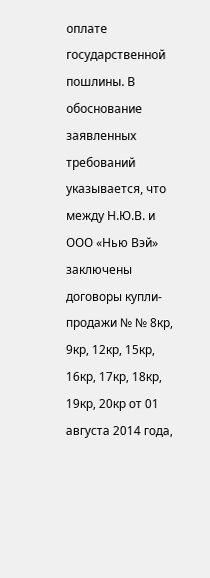оплате государственной пошлины. В обоснование заявленных требований указывается, что между Н.Ю.В. и ООО «Нью Вэй» заключены договоры купли-продажи № № 8кр, 9кр, 12кр, 15кр, 16кр, 17кр, 18кр, 19кр, 20кр от 01 августа 2014 года,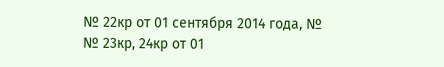№ 22кр от 01 сентября 2014 года, № № 23кр, 24кр от 01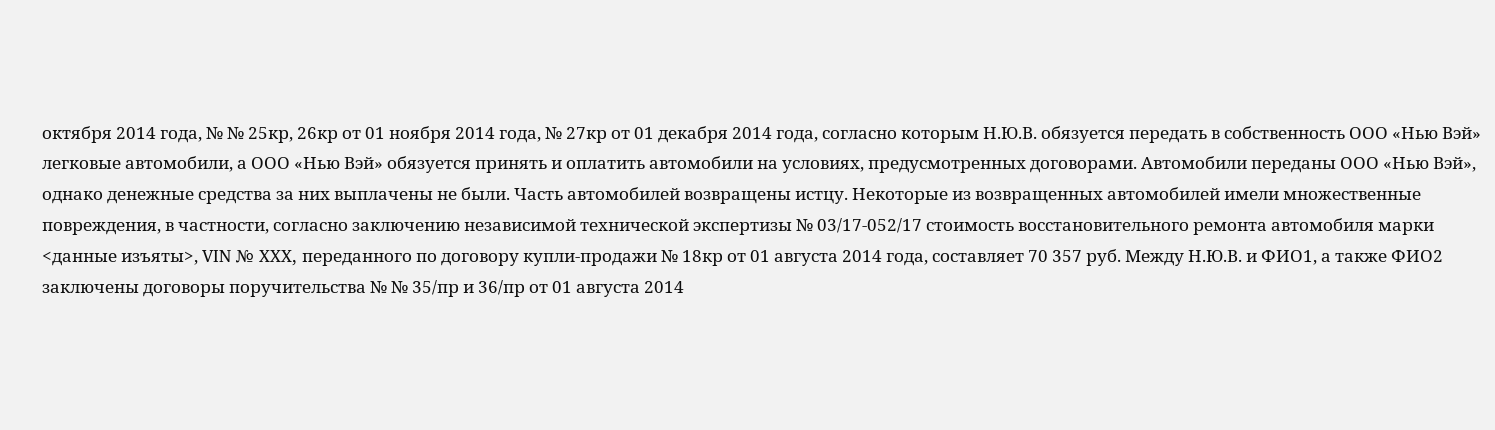октября 2014 года, № № 25кр, 26кр от 01 ноября 2014 года, № 27кр от 01 декабря 2014 года, согласно которым Н.Ю.В. обязуется передать в собственность ООО «Нью Вэй» легковые автомобили, а ООО «Нью Вэй» обязуется принять и оплатить автомобили на условиях, предусмотренных договорами. Автомобили переданы ООО «Нью Вэй», однако денежные средства за них выплачены не были. Часть автомобилей возвращены истцу. Некоторые из возвращенных автомобилей имели множественные повреждения, в частности, согласно заключению независимой технической экспертизы № 03/17-052/17 стоимость восстановительного ремонта автомобиля марки <данные изъяты>, VIN № XXX, переданного по договору купли-продажи № 18кр от 01 августа 2014 года, составляет 70 357 руб. Между Н.Ю.В. и ФИО1, а также ФИО2 заключены договоры поручительства № № 35/пр и 36/пр от 01 августа 2014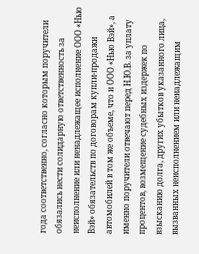года соответственно, согласно которым поручители обязались нести солидарную ответственность за неисполнение или ненадлежащее исполнение ООО «Нью Вэй» обязательств по договорам купли-продажи автомобилей в том же объеме, что и ООО «Нью Вэй», а именно поручители отвечают перед Н.Ю.В. за уплату процентов, возмещение судебных издержек по взысканию долга, других убытков указанного лица, вызванных неисполнением или ненадлежащим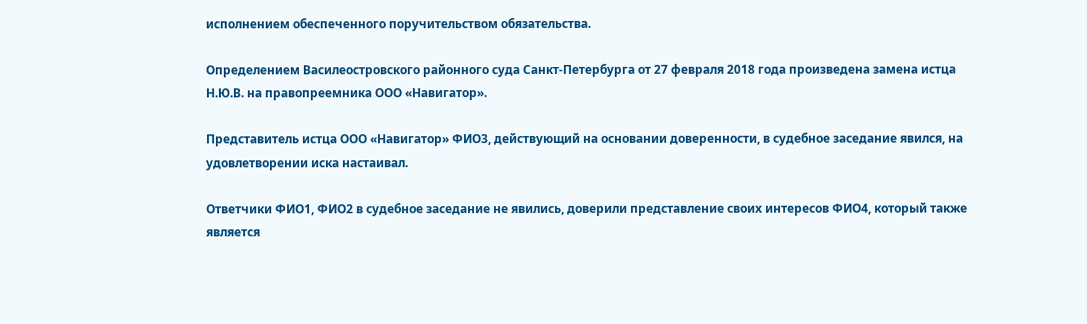исполнением обеспеченного поручительством обязательства.

Определением Василеостровского районного суда Санкт-Петербурга от 27 февраля 2018 года произведена замена истца Н.Ю.В. на правопреемника ООО «Навигатор».

Представитель истца ООО «Навигатор» ФИО3, действующий на основании доверенности, в судебное заседание явился, на удовлетворении иска настаивал.

Ответчики ФИО1, ФИО2 в судебное заседание не явились, доверили представление своих интересов ФИО4, который также является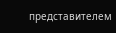представителем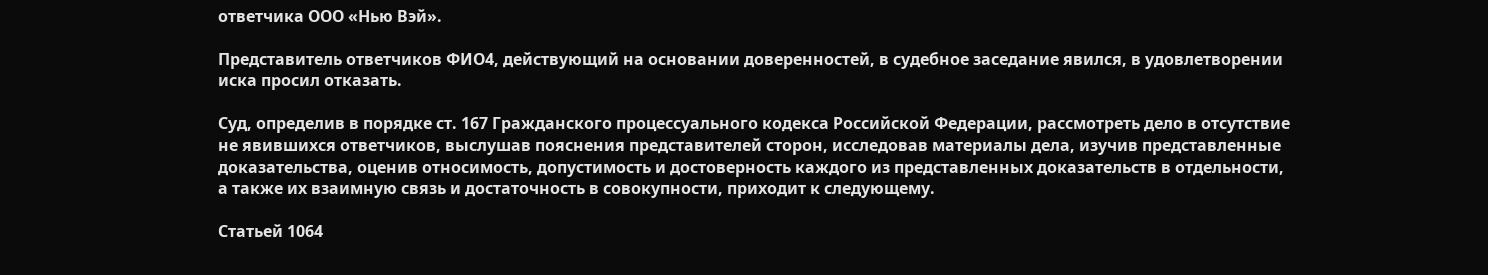ответчика ООО «Нью Вэй».

Представитель ответчиков ФИО4, действующий на основании доверенностей, в судебное заседание явился, в удовлетворении иска просил отказать.

Суд, определив в порядке ст. 167 Гражданского процессуального кодекса Российской Федерации, рассмотреть дело в отсутствие не явившихся ответчиков, выслушав пояснения представителей сторон, исследовав материалы дела, изучив представленные доказательства, оценив относимость, допустимость и достоверность каждого из представленных доказательств в отдельности, а также их взаимную связь и достаточность в совокупности, приходит к следующему.

Статьей 1064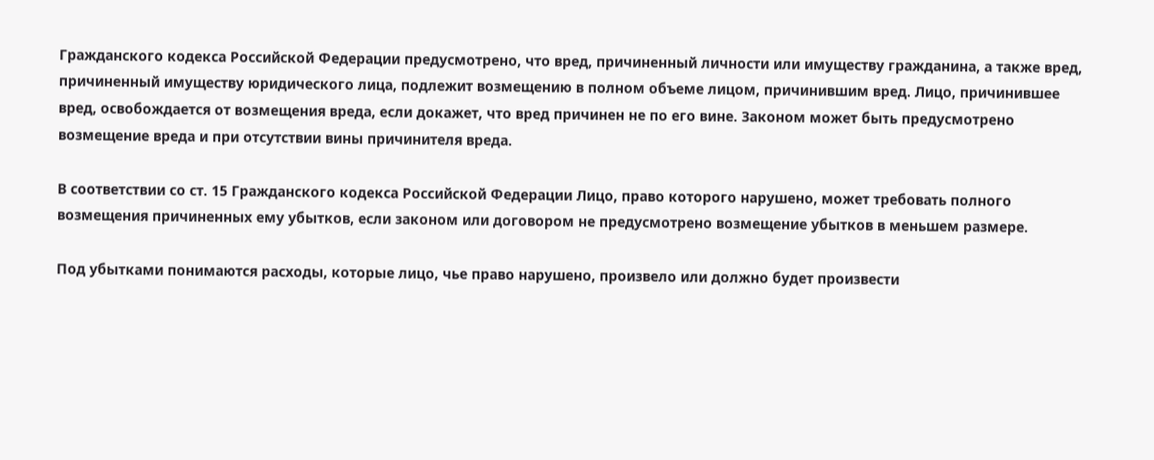Гражданского кодекса Российской Федерации предусмотрено, что вред, причиненный личности или имуществу гражданина, а также вред, причиненный имуществу юридического лица, подлежит возмещению в полном объеме лицом, причинившим вред. Лицо, причинившее вред, освобождается от возмещения вреда, если докажет, что вред причинен не по его вине. Законом может быть предусмотрено возмещение вреда и при отсутствии вины причинителя вреда.

В соответствии со ст. 15 Гражданского кодекса Российской Федерации Лицо, право которого нарушено, может требовать полного возмещения причиненных ему убытков, если законом или договором не предусмотрено возмещение убытков в меньшем размере.

Под убытками понимаются расходы, которые лицо, чье право нарушено, произвело или должно будет произвести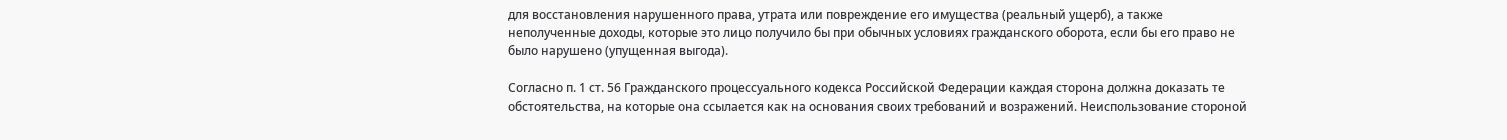для восстановления нарушенного права, утрата или повреждение его имущества (реальный ущерб), а также неполученные доходы, которые это лицо получило бы при обычных условиях гражданского оборота, если бы его право не было нарушено (упущенная выгода).

Согласно п. 1 ст. 56 Гражданского процессуального кодекса Российской Федерации каждая сторона должна доказать те обстоятельства, на которые она ссылается как на основания своих требований и возражений. Неиспользование стороной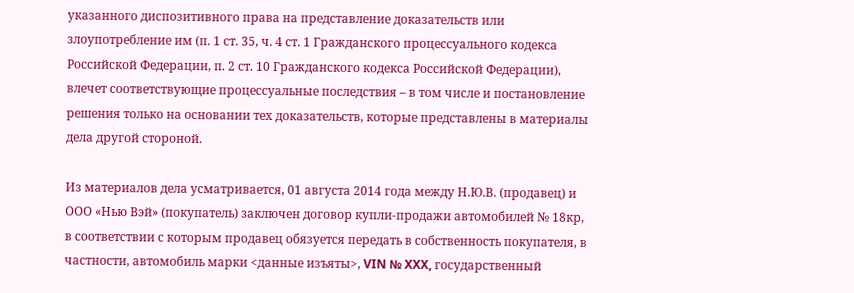указанного диспозитивного права на представление доказательств или злоупотребление им (п. 1 ст. 35, ч. 4 ст. 1 Гражданского процессуального кодекса Российской Федерации, п. 2 ст. 10 Гражданского кодекса Российской Федерации), влечет соответствующие процессуальные последствия – в том числе и постановление решения только на основании тех доказательств, которые представлены в материалы дела другой стороной.

Из материалов дела усматривается, 01 августа 2014 года между Н.Ю.В. (продавец) и ООО «Нью Вэй» (покупатель) заключен договор купли-продажи автомобилей № 18кр, в соответствии с которым продавец обязуется передать в собственность покупателя, в частности, автомобиль марки <данные изъяты>, VIN № XXX, государственный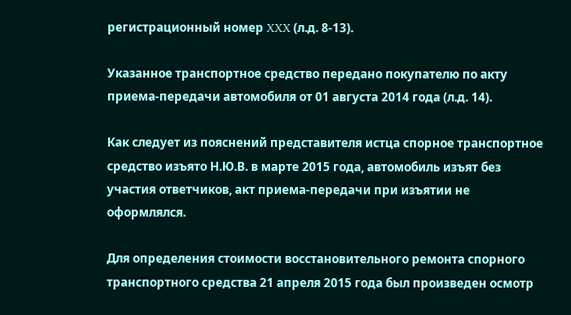регистрационный номер XXX (л.д. 8-13).

Указанное транспортное средство передано покупателю по акту приема-передачи автомобиля от 01 августа 2014 года (л.д. 14).

Как следует из пояснений представителя истца спорное транспортное средство изъято Н.Ю.В. в марте 2015 года, автомобиль изъят без участия ответчиков, акт приема-передачи при изъятии не оформлялся.

Для определения стоимости восстановительного ремонта спорного транспортного средства 21 апреля 2015 года был произведен осмотр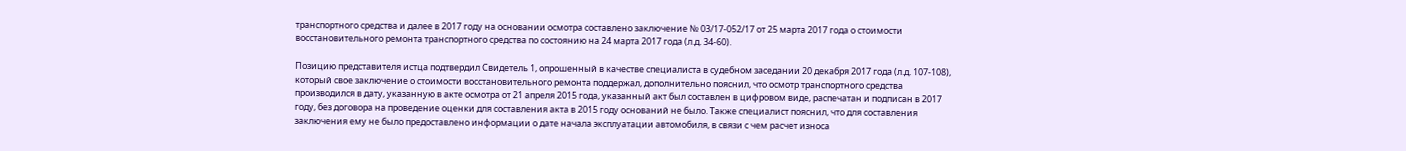транспортного средства и далее в 2017 году на основании осмотра составлено заключение № 03/17-052/17 от 25 марта 2017 года о стоимости восстановительного ремонта транспортного средства по состоянию на 24 марта 2017 года (л.д. 34-60).

Позицию представителя истца подтвердил Свидетель 1, опрошенный в качестве специалиста в судебном заседании 20 декабря 2017 года (л.д. 107-108), который свое заключение о стоимости восстановительного ремонта поддержал, дополнительно пояснил, что осмотр транспортного средства производился в дату, указанную в акте осмотра от 21 апреля 2015 года, указанный акт был составлен в цифровом виде, распечатан и подписан в 2017 году, без договора на проведение оценки для составления акта в 2015 году оснований не было. Также специалист пояснил, что для составления заключения ему не было предоставлено информации о дате начала эксплуатации автомобиля, в связи с чем расчет износа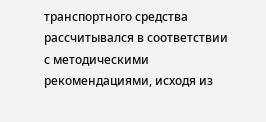транспортного средства рассчитывался в соответствии с методическими рекомендациями, исходя из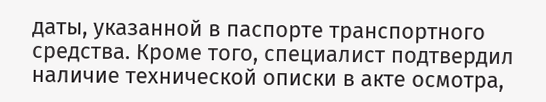даты, указанной в паспорте транспортного средства. Кроме того, специалист подтвердил наличие технической описки в акте осмотра,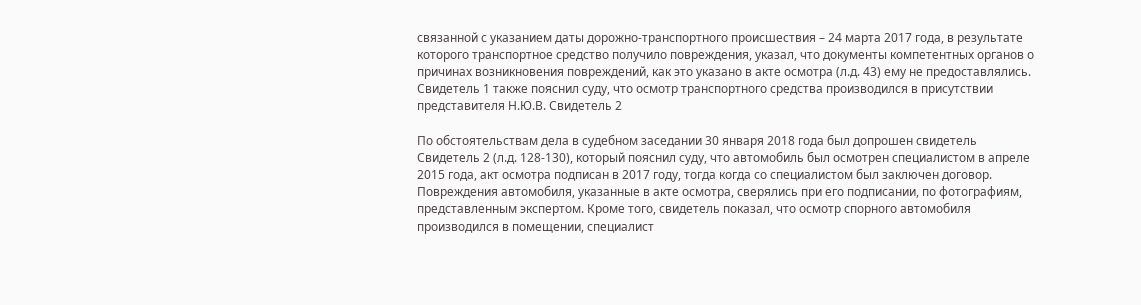связанной с указанием даты дорожно-транспортного происшествия – 24 марта 2017 года, в результате которого транспортное средство получило повреждения, указал, что документы компетентных органов о причинах возникновения повреждений, как это указано в акте осмотра (л.д. 43) ему не предоставлялись. Свидетель 1 также пояснил суду, что осмотр транспортного средства производился в присутствии представителя Н.Ю.В. Свидетель 2

По обстоятельствам дела в судебном заседании 30 января 2018 года был допрошен свидетель Свидетель 2 (л.д. 128-130), который пояснил суду, что автомобиль был осмотрен специалистом в апреле 2015 года, акт осмотра подписан в 2017 году, тогда когда со специалистом был заключен договор. Повреждения автомобиля, указанные в акте осмотра, сверялись при его подписании, по фотографиям, представленным экспертом. Кроме того, свидетель показал, что осмотр спорного автомобиля производился в помещении, специалист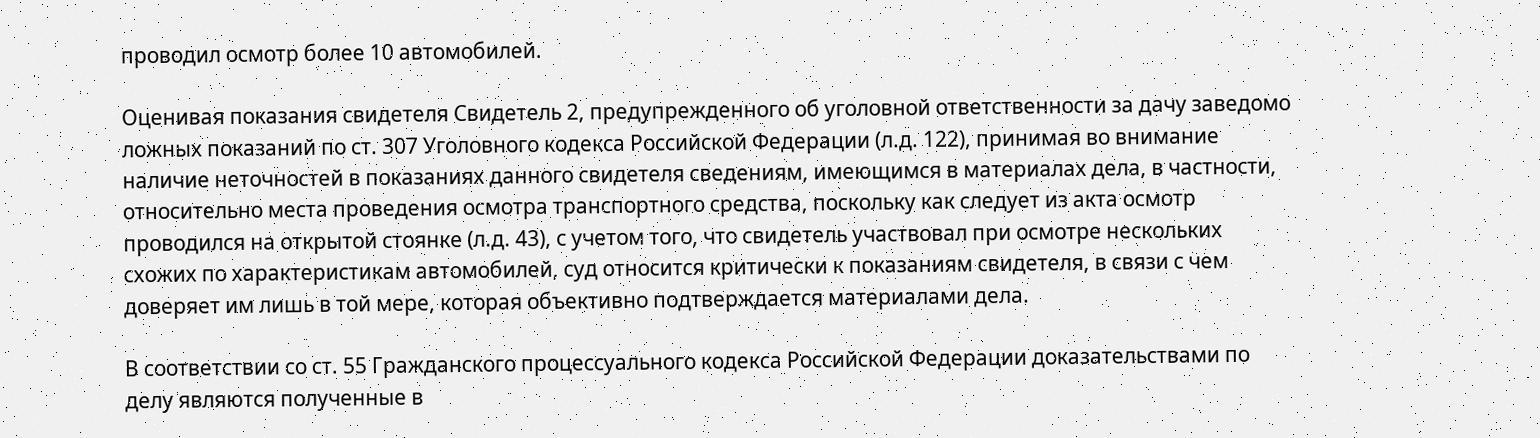проводил осмотр более 10 автомобилей.

Оценивая показания свидетеля Свидетель 2, предупрежденного об уголовной ответственности за дачу заведомо ложных показаний по ст. 307 Уголовного кодекса Российской Федерации (л.д. 122), принимая во внимание наличие неточностей в показаниях данного свидетеля сведениям, имеющимся в материалах дела, в частности, относительно места проведения осмотра транспортного средства, поскольку как следует из акта осмотр проводился на открытой стоянке (л.д. 43), с учетом того, что свидетель участвовал при осмотре нескольких схожих по характеристикам автомобилей, суд относится критически к показаниям свидетеля, в связи с чем доверяет им лишь в той мере, которая объективно подтверждается материалами дела.

В соответствии со ст. 55 Гражданского процессуального кодекса Российской Федерации доказательствами по делу являются полученные в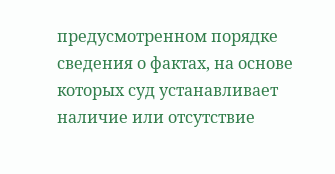предусмотренном порядке сведения о фактах, на основе которых суд устанавливает наличие или отсутствие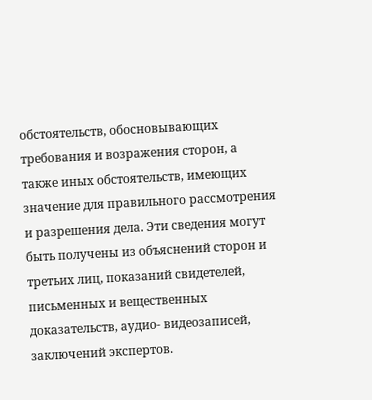обстоятельств, обосновывающих требования и возражения сторон, а также иных обстоятельств, имеющих значение для правильного рассмотрения и разрешения дела. Эти сведения могут быть получены из объяснений сторон и третьих лиц, показаний свидетелей, письменных и вещественных доказательств, аудио- видеозаписей, заключений экспертов.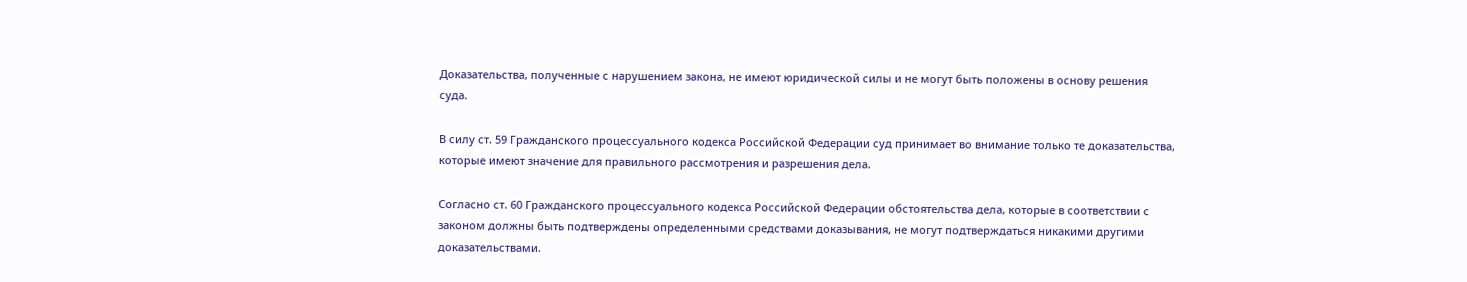Доказательства, полученные с нарушением закона, не имеют юридической силы и не могут быть положены в основу решения суда.

В силу ст. 59 Гражданского процессуального кодекса Российской Федерации суд принимает во внимание только те доказательства, которые имеют значение для правильного рассмотрения и разрешения дела.

Согласно ст. 60 Гражданского процессуального кодекса Российской Федерации обстоятельства дела, которые в соответствии с законом должны быть подтверждены определенными средствами доказывания, не могут подтверждаться никакими другими доказательствами.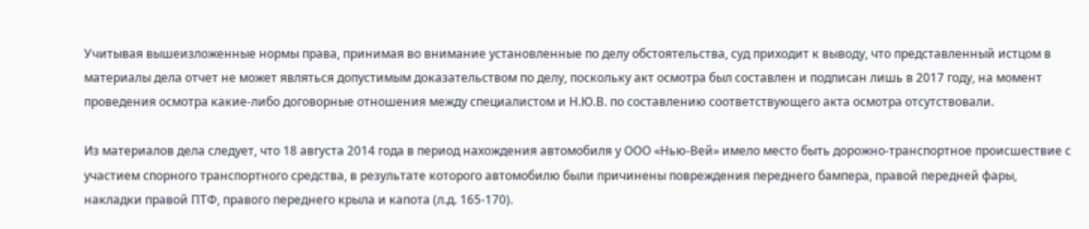Учитывая вышеизложенные нормы права, принимая во внимание установленные по делу обстоятельства, суд приходит к выводу, что представленный истцом в материалы дела отчет не может являться допустимым доказательством по делу, поскольку акт осмотра был составлен и подписан лишь в 2017 году, на момент проведения осмотра какие-либо договорные отношения между специалистом и Н.Ю.В. по составлению соответствующего акта осмотра отсутствовали.

Из материалов дела следует, что 18 августа 2014 года в период нахождения автомобиля у ООО «Нью-Вей» имело место быть дорожно-транспортное происшествие с участием спорного транспортного средства, в результате которого автомобилю были причинены повреждения переднего бампера, правой передней фары, накладки правой ПТФ, правого переднего крыла и капота (л.д. 165-170).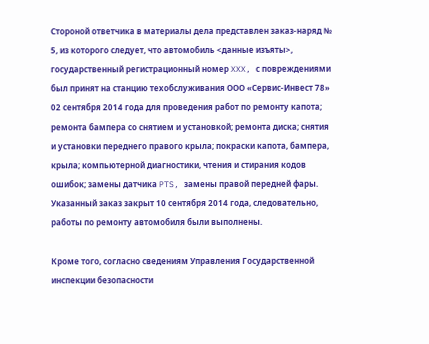Стороной ответчика в материалы дела представлен заказ-наряд № 5, из которого следует, что автомобиль <данные изъяты>, государственный регистрационный номер XXX, с повреждениями был принят на станцию техобслуживания ООО «Сервис-Инвест 78» 02 сентября 2014 года для проведения работ по ремонту капота; ремонта бампера со снятием и установкой; ремонта диска; снятия и установки переднего правого крыла; покраски капота, бампера, крыла; компьютерной диагностики, чтения и стирания кодов ошибок; замены датчика PTS, замены правой передней фары. Указанный заказ закрыт 10 сентября 2014 года, следовательно, работы по ремонту автомобиля были выполнены.

Кроме того, согласно сведениям Управления Государственной инспекции безопасности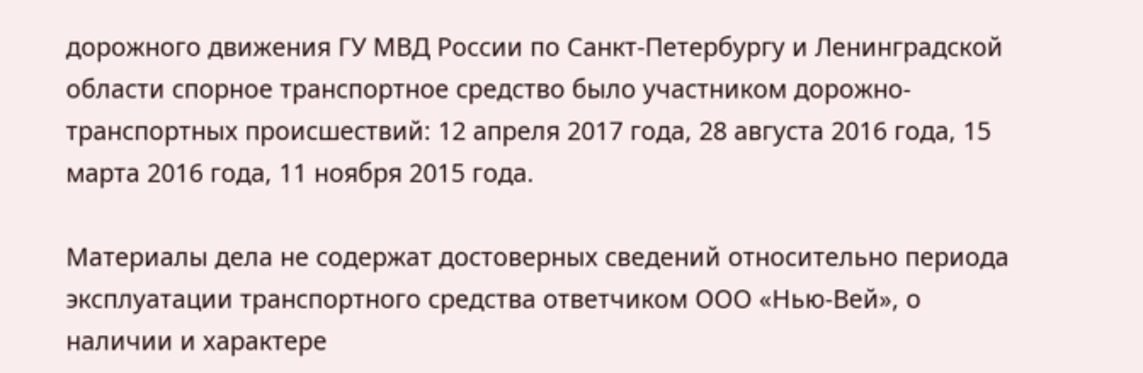дорожного движения ГУ МВД России по Санкт-Петербургу и Ленинградской области спорное транспортное средство было участником дорожно-транспортных происшествий: 12 апреля 2017 года, 28 августа 2016 года, 15 марта 2016 года, 11 ноября 2015 года.

Материалы дела не содержат достоверных сведений относительно периода эксплуатации транспортного средства ответчиком ООО «Нью-Вей», о наличии и характере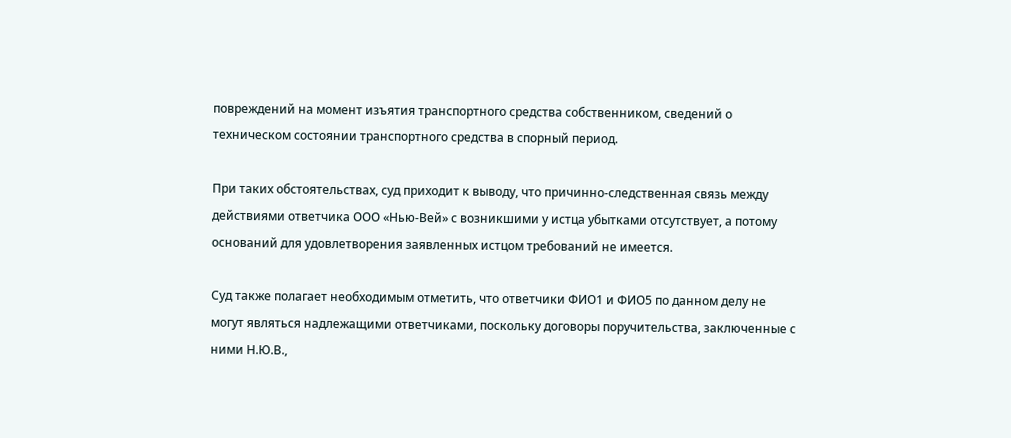повреждений на момент изъятия транспортного средства собственником, сведений о техническом состоянии транспортного средства в спорный период.

При таких обстоятельствах, суд приходит к выводу, что причинно-следственная связь между действиями ответчика ООО «Нью-Вей» с возникшими у истца убытками отсутствует, а потому оснований для удовлетворения заявленных истцом требований не имеется.

Суд также полагает необходимым отметить, что ответчики ФИО1 и ФИО5 по данном делу не могут являться надлежащими ответчиками, поскольку договоры поручительства, заключенные с ними Н.Ю.В.,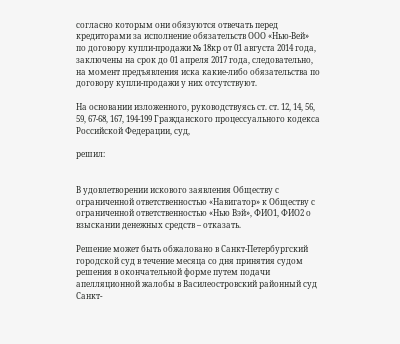согласно которым они обязуются отвечать перед кредиторами за исполнение обязательств ООО «Нью-Вей» по договору купли-продажи № 18кр от 01 августа 2014 года, заключены на срок до 01 апреля 2017 года, следовательно, на момент предъявления иска какие-либо обязательства по договору купли-продажи у них отсутствуют.

На основании изложенного, руководствуясь ст. ст. 12, 14, 56, 59, 67-68, 167, 194-199 Гражданского процессуального кодекса Российской Федерации, суд,

решил:


В удовлетворении искового заявления Обществу с ограниченной ответственностью «Навигатор» к Обществу с ограниченной ответственностью «Нью Вэй», ФИО1, ФИО2 о взыскании денежных средств – отказать.

Решение может быть обжаловано в Санкт-Петербургский городской суд в течение месяца со дня принятия судом решения в окончательной форме путем подачи апелляционной жалобы в Василеостровский районный суд Санкт-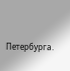Петербурга.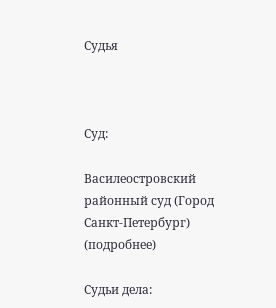Судья



Суд:

Василеостровский районный суд (Город Санкт-Петербург) (подробнее)

Судьи дела: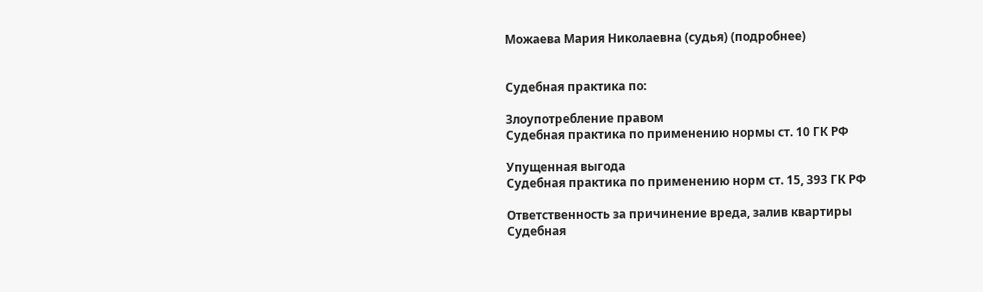Можаева Мария Николаевна (судья) (подробнее)


Судебная практика по:

Злоупотребление правом
Судебная практика по применению нормы ст. 10 ГК РФ

Упущенная выгода
Судебная практика по применению норм ст. 15, 393 ГК РФ

Ответственность за причинение вреда, залив квартиры
Судебная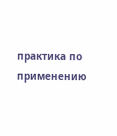практика по применению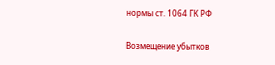нормы ст. 1064 ГК РФ

Возмещение убытков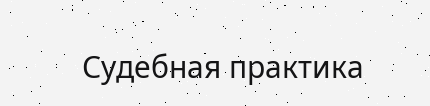Судебная практика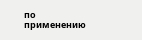по применению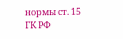нормы ст. 15 ГК РФ